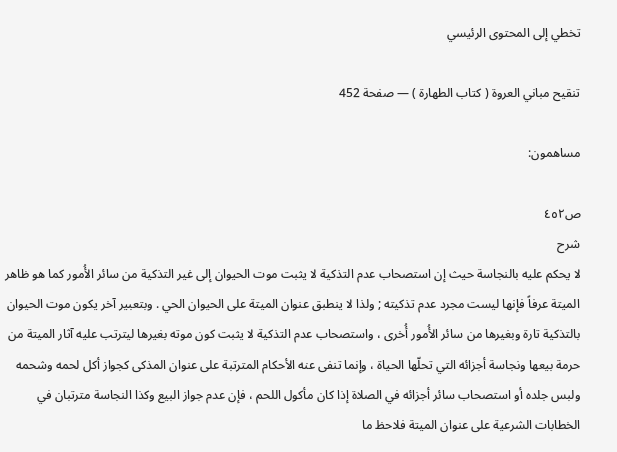تخطي إلى المحتوى الرئيسي

تنقيح مباني العروة ( كتاب الطهارة ) — صفحة 452

مساهمون:

ص٤٥٢
شرح
لا يحكم عليه بالنجاسة حيث إن استصحاب عدم التذكية لا يثبت موت الحيوان إلى غير التذكية من سائر الأُمور كما هو ظاهر الميتة عرفاً فإنها ليست مجرد عدم تذكيته ; ولذا لا ينطبق عنوان الميتة على الحيوان الحي . وبتعبير آخر يكون موت الحيوان بالتذكية تارة وبغيرها من سائر الأُمور أُخرى ، واستصحاب عدم التذكية لا يثبت كون موته بغيرها ليترتب عليه آثار الميتة من حرمة بيعها ونجاسة أجزائه التي تحلّها الحياة ، وإنما تنفى عنه الأحكام المترتبة على عنوان المذكى كجواز أكل لحمه وشحمه ولبس جلده أو استصحاب سائر أجزائه في الصلاة إذا كان مأكول اللحم ، فإن عدم جواز البيع وكذا النجاسة مترتبان في الخطابات الشرعية على عنوان الميتة فلاحظ ما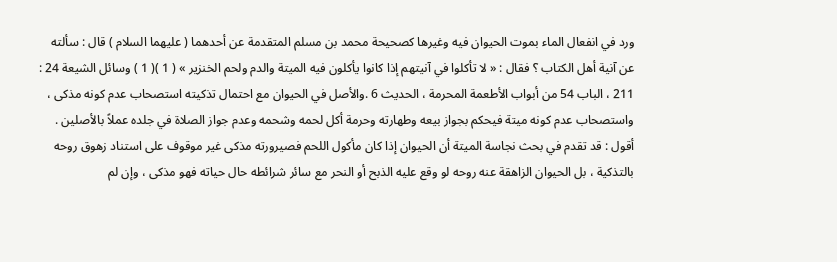ورد في انفعال الماء بموت الحيوان فيه وغيرها كصحيحة محمد بن مسلم المتقدمة عن أحدهما ( عليهما السلام ) قال : سألته عن آنية أهل الكتاب ؟ فقال : « لا تأكلوا في آنيتهم إذا كانوا يأكلون فيه الميتة والدم ولحم الخنزير » ( 1 )( 1 ) وسائل الشيعة 24 : 211 ، الباب 54 من أبواب الأطعمة المحرمة ، الحديث 6 .والأصل في الحيوان مع احتمال تذكيته استصحاب عدم كونه مذكى ، واستصحاب عدم كونه ميتة فيحكم بجواز بيعه وطهارته وحرمة أكل لحمه وشحمه وعدم جواز الصلاة في جلده عملاً بالأصلين . أقول : قد تقدم في بحث نجاسة الميتة أن الحيوان إذا كان مأكول اللحم فصيرورته مذكى غير موقوف على استناد زهوق روحه بالتذكية ، بل الحيوان الزاهقة عنه روحه لو وقع عليه الذبح أو النحر مع سائر شرائطه حال حياته فهو مذكى ، وإن لم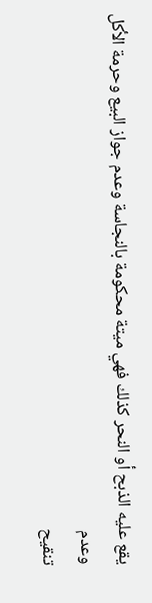يقع عليه الذبح أو النحر كذلك فهي ميتة محكومة بالنجاسة وعدم جواز البيع وحرمة الأكل وعدم
تنقيح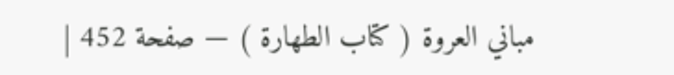مباني العروة ( كتاب الطهارة ) — صفحة 452 |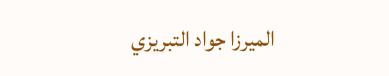الميرزا جواد التبريزي